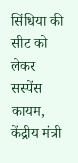सिंधिया की सीट को लेकर सस्पेंस कायम, केंद्रीय मंत्री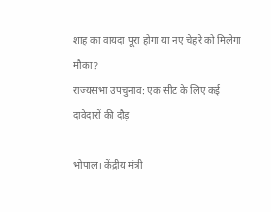शाह का वायदा पूरा होगा या नए चेहरे को मिलेगा मौका?
राज्यसभा उपचुनाव: एक सीट के लिए कई दावेदारों की दौड़

भोपाल। केंद्रीय मंत्री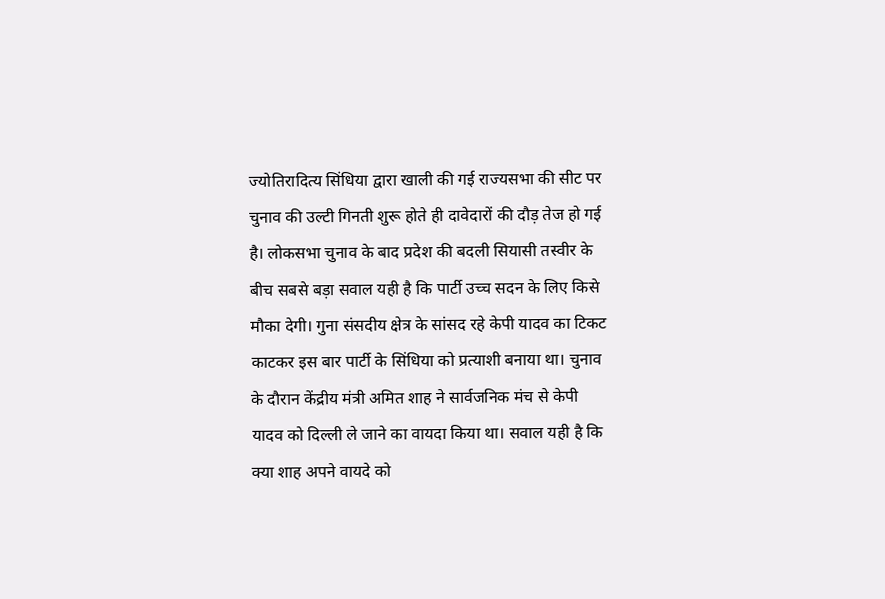ज्योतिरादित्य सिंधिया द्वारा खाली की गई राज्यसभा की सीट पर चुनाव की उल्टी गिनती शुरू होते ही दावेदारों की दौड़ तेज हो गई है। लोकसभा चुनाव के बाद प्रदेश की बदली सियासी तस्वीर के बीच सबसे बड़ा सवाल यही है कि पार्टी उच्च सदन के लिए किसे मौका देगी। गुना संसदीय क्षेत्र के सांसद रहे केपी यादव का टिकट काटकर इस बार पार्टी के सिंधिया को प्रत्याशी बनाया था। चुनाव के दौरान केंद्रीय मंत्री अमित शाह ने सार्वजनिक मंच से केपी यादव को दिल्ली ले जाने का वायदा किया था। सवाल यही है कि क्या शाह अपने वायदे को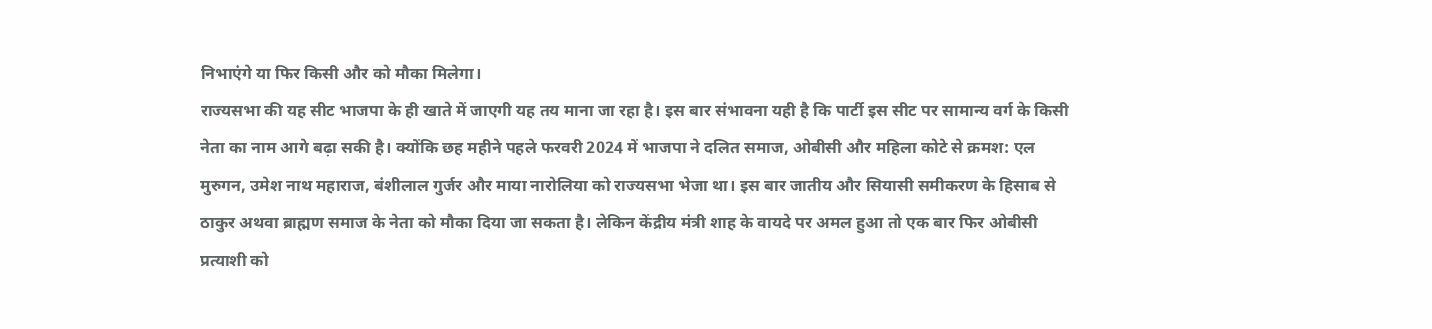निभाएंगे या फिर किसी और को मौका मिलेगा।
राज्यसभा की यह सीट भाजपा के ही खाते में जाएगी यह तय माना जा रहा है। इस बार संभावना यही है कि पार्टी इस सीट पर सामान्य वर्ग के किसी नेता का नाम आगे बढ़ा सकी है। क्योंकि छह महीने पहले फरवरी 2024 में भाजपा ने दलित समाज, ओबीसी और महिला कोटे से क्रमश: एल मुरुगन, उमेश नाथ महाराज, बंशीलाल गुर्जर और माया नारोलिया को राज्यसभा भेजा था। इस बार जातीय और सियासी समीकरण के हिसाब से ठाकुर अथवा ब्राह्मण समाज के नेता को मौका दिया जा सकता है। लेकिन केंद्रीय मंत्री शाह के वायदे पर अमल हुआ तो एक बार फिर ओबीसी प्रत्याशी को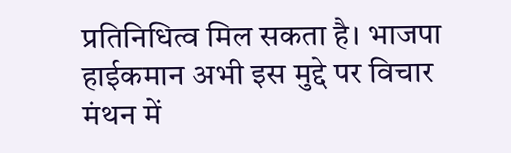प्रतिनिधित्व मिल सकता है। भाजपा हाईकमान अभी इस मुद्दे पर विचार मंथन में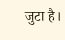जुटा है।